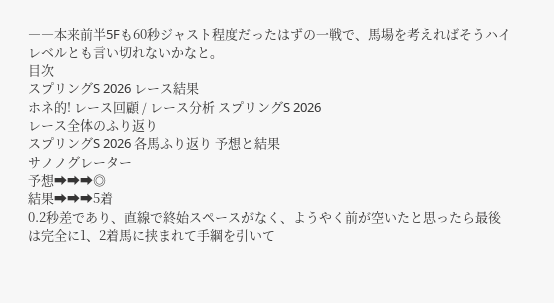――本来前半5Fも60秒ジャスト程度だったはずの一戦で、馬場を考えればそうハイレベルとも言い切れないかなと。
目次
スプリングS 2026 レース結果
ホネ的! レース回顧 / レース分析 スプリングS 2026
レース全体のふり返り
スプリングS 2026 各馬ふり返り 予想と結果
サノノグレーター
予想➡➡➡◎
結果➡➡➡5着
0.2秒差であり、直線で終始スペースがなく、ようやく前が空いたと思ったら最後は完全に1、2着馬に挟まれて手綱を引いて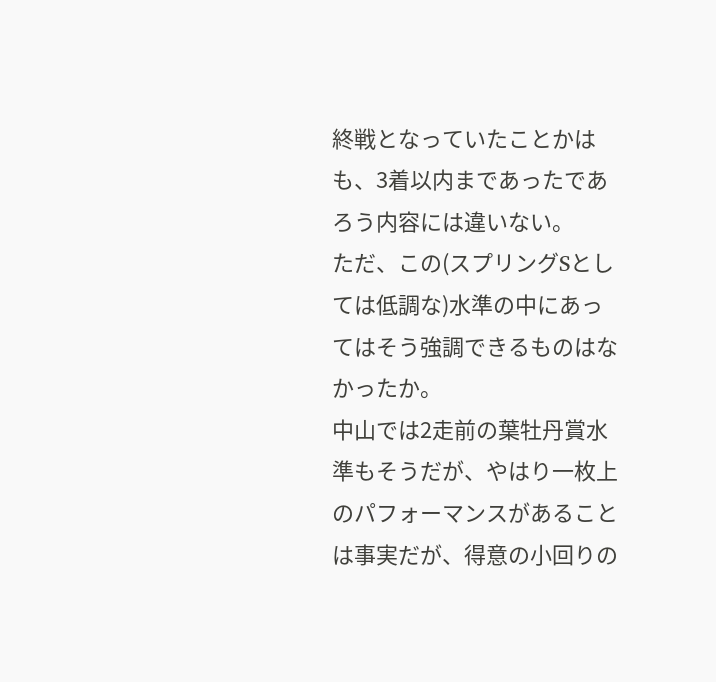終戦となっていたことかはも、3着以内まであったであろう内容には違いない。
ただ、この(スプリングSとしては低調な)水準の中にあってはそう強調できるものはなかったか。
中山では2走前の葉牡丹賞水準もそうだが、やはり一枚上のパフォーマンスがあることは事実だが、得意の小回りの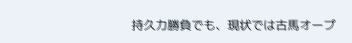持久力勝負でも、現状では古馬オープ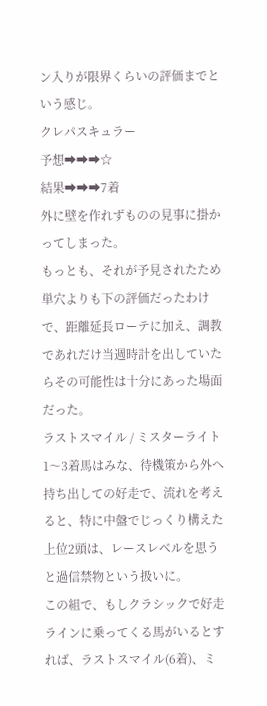ン入りが限界くらいの評価までという感じ。
クレパスキュラー
予想➡➡➡☆
結果➡➡➡7着
外に壁を作れずものの見事に掛かってしまった。
もっとも、それが予見されたため単穴よりも下の評価だったわけで、距離延長ローテに加え、調教であれだけ当週時計を出していたらその可能性は十分にあった場面だった。
ラストスマイル / ミスターライト
1〜3着馬はみな、待機策から外へ持ち出しての好走で、流れを考えると、特に中盤でじっくり構えた上位2頭は、レースレベルを思うと過信禁物という扱いに。
この組で、もしクラシックで好走ラインに乗ってくる馬がいるとすれば、ラストスマイル(6着)、ミ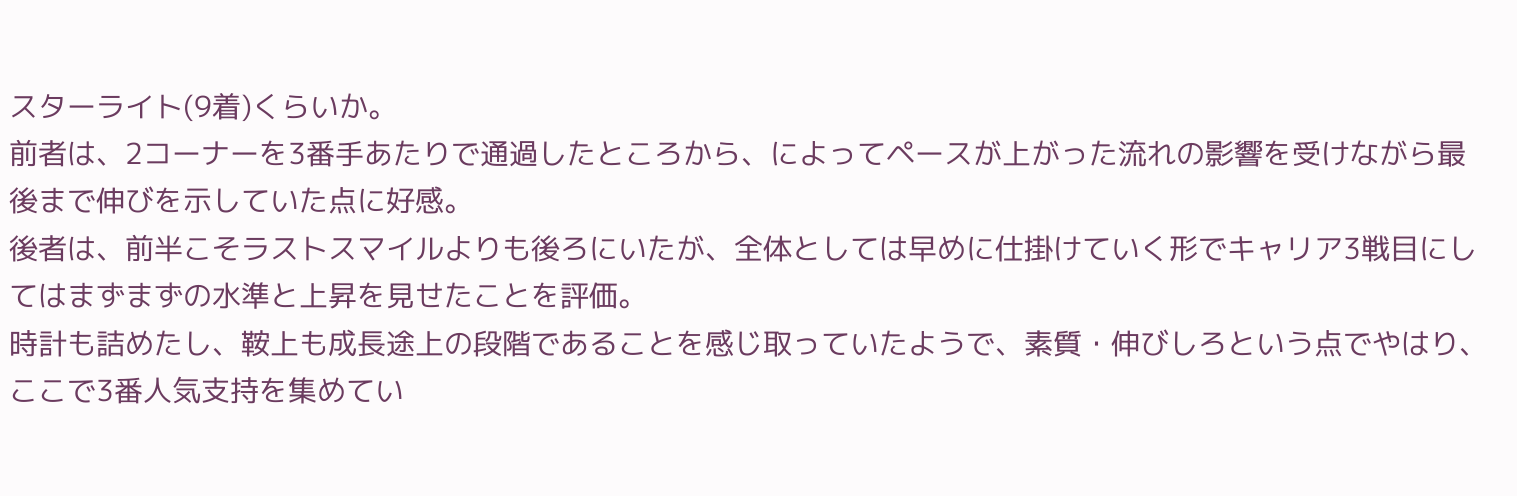スターライト(9着)くらいか。
前者は、2コーナーを3番手あたりで通過したところから、によってペースが上がった流れの影響を受けながら最後まで伸びを示していた点に好感。
後者は、前半こそラストスマイルよりも後ろにいたが、全体としては早めに仕掛けていく形でキャリア3戦目にしてはまずまずの水準と上昇を見せたことを評価。
時計も詰めたし、鞍上も成長途上の段階であることを感じ取っていたようで、素質・伸びしろという点でやはり、ここで3番人気支持を集めてい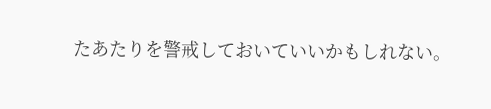たあたりを警戒しておいていいかもしれない。